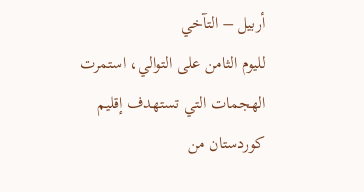أربيل – التآخي
لليوم الثامن على التوالي، استمرت الهجمات التي تستهدف إقليم كوردستان من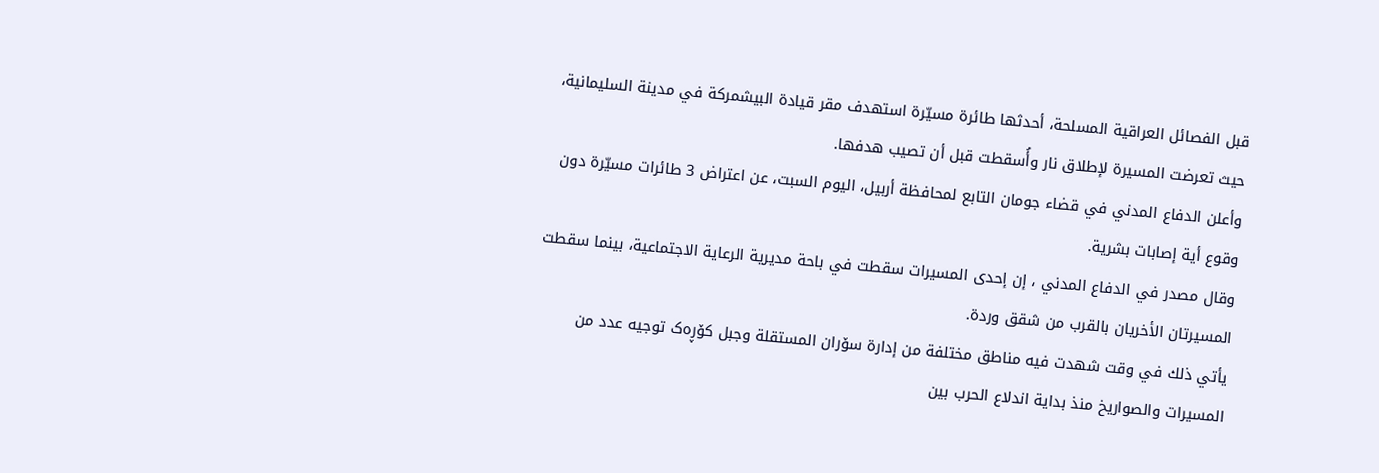قبل الفصائل العراقية المسلحة، أحدثها طائرة مسيّرة استهدف مقر قيادة البيشمركة في مدينة السليمانية، حيث تعرضت المسيرة لإطلاق نار وأُسقطت قبل أن تصيب هدفها.
وأعلن الدفاع المدني في قضاء جومان التابع لمحافظة أربيل، اليوم السبت، عن اعتراض 3 طائرات مسيّرة دون وقوع أية إصابات بشرية.
وقال مصدر في الدفاع المدني ، إن إحدى المسيرات سقطت في باحة مديرية الرعاية الاجتماعية، بينما سقطت المسيرتان الأخريان بالقرب من شقق وردة.
يأتي ذلك في وقت شهدت فيه مناطق مختلفة من إدارة سۆران المستقلة وجبل کۆڕەک توجيه عدد من المسيرات والصواريخ منذ بداية اندلاع الحرب بين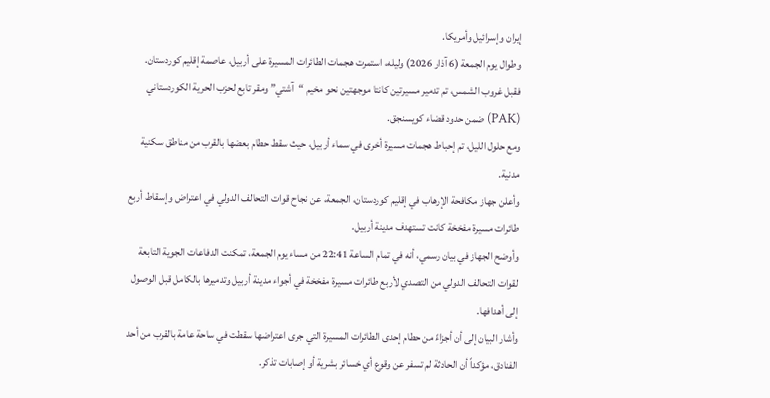إيران وإسرائيل وأمريكا.
وطوال يوم الجمعة (6 آذار 2026) وليله، استمرت هجمات الطائرات المسيرة على أربيل، عاصمة إقليم كوردستان.
فقبل غروب الشمس، تم تدمير مسيرتين كانتا موجهتين نحو مخيم “آشتي” ومقر تابع لحزب الحرية الكوردستاني (PAK) ضمن حدود قضاء كويسنجق.
ومع حلول الليل، تم إحباط هجمات مسيرة أخرى في سماء أربيل، حيث سقط حطام بعضها بالقرب من مناطق سكنية مدنية.
وأعلن جهاز مكافحة الإرهاب في إقليم كوردستان، الجمعة، عن نجاح قوات التحالف الدولي في اعتراض وإسقاط أربع طائرات مسيرة مفخخة كانت تستهدف مدينة أربيل.
وأوضح الجهاز في بيان رسمي، أنه في تمام الساعة 22:41 من مساء يوم الجمعة، تمكنت الدفاعات الجوية التابعة لقوات التحالف الدولي من التصدي لأربع طائرات مسيرة مفخخة في أجواء مدينة أربيل وتدميرها بالكامل قبل الوصول إلى أهدافها.
وأشار البيان إلى أن أجزاءً من حطام إحدى الطائرات المسيرة التي جرى اعتراضها سقطت في ساحة عامة بالقرب من أحد الفنادق، مؤكداً أن الحادثة لم تسفر عن وقوع أي خسائر بشرية أو إصابات تذكر.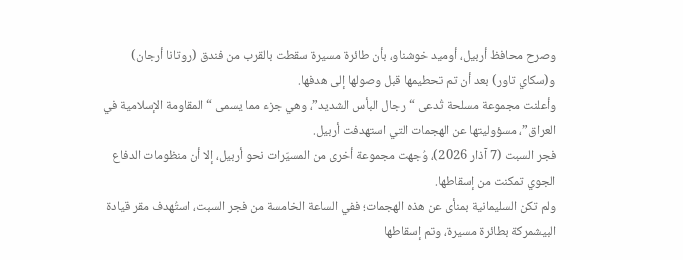وصرح محافظ أربيل، أوميد خوشناو، بأن طائرة مسيرة سقطت بالقرب من فندق (روتانا أرجان) و(سكاي تاور) بعد أن تم تحطيمها قبل وصولها إلى هدفها.
وأعلنت مجموعة مسلحة تُدعى “رجال البأس الشديد”، وهي جزء مما يسمى “المقاومة الإسلامية في العراق”، مسؤوليتها عن الهجمات التي استهدفت أربيل.
فجر السبت (7 آذار 2026)، وُجهت مجموعة أخرى من المسيّرات نحو أربيل، إلا أن منظومات الدفاع الجوي تمكنت من إسقاطها.
ولم تكن السليمانية بمنأى عن هذه الهجمات؛ ففي الساعة الخامسة من فجر السبت، استُهدف مقر قيادة البيشمركة بطائرة مسيرة، وتم إسقاطها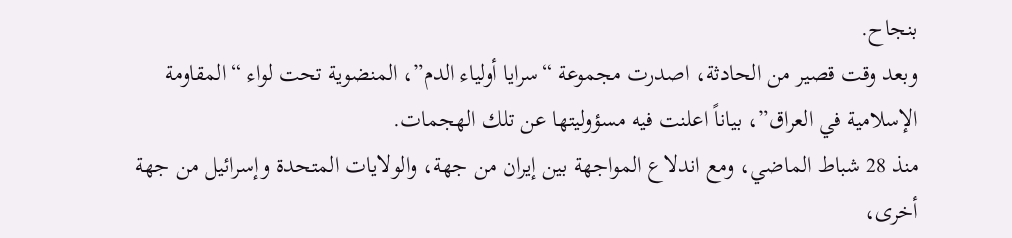بنجاح.
وبعد وقت قصير من الحادثة، اصدرت مجموعة “سرايا أولياء الدم”، المنضوية تحت لواء “المقاومة الإسلامية في العراق”، بياناً اعلنت فيه مسؤوليتها عن تلك الهجمات.
منذ 28 شباط الماضي، ومع اندلاع المواجهة بين إيران من جهة، والولايات المتحدة وإسرائيل من جهة أخرى،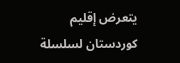يتعرض إقليم كوردستان لسلسلة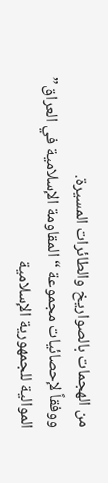من الهجمات بالصواريخ والطائرات المسيرة.
ووفقاً لإحصائيات مجموعة “المقاومة الإسلامية في العراق” الموالية للجمهورية الإسلامية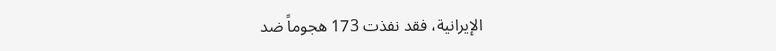الإيرانية، فقد نفذت 173 هجوماً ضد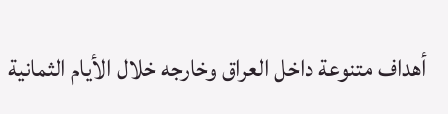أهداف متنوعة داخل العراق وخارجه خلال الأيام الثمانية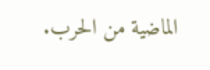الماضية من الحرب.